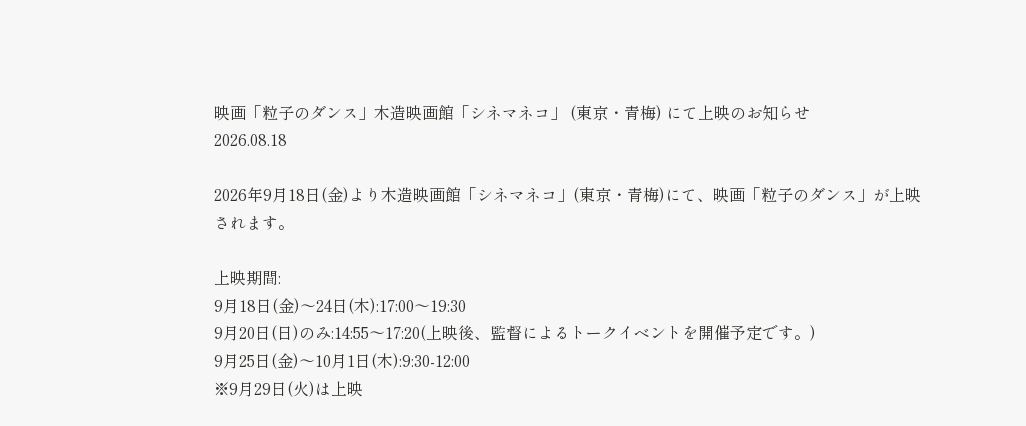映画「粒子のダンス」木造映画館「シネマネコ」 (東京・青梅) にて上映のお知らせ
2026.08.18

2026年9月18日(金)より木造映画館「シネマネコ」(東京・青梅)にて、映画「粒子のダンス」が上映されます。

上映期間:
9月18日(金)〜24日(木):17:00〜19:30
9月20日(日)のみ:14:55〜17:20(上映後、監督によるトークイベントを開催予定です。)
9月25日(金)〜10月1日(木):9:30-12:00
※9月29日(火)は上映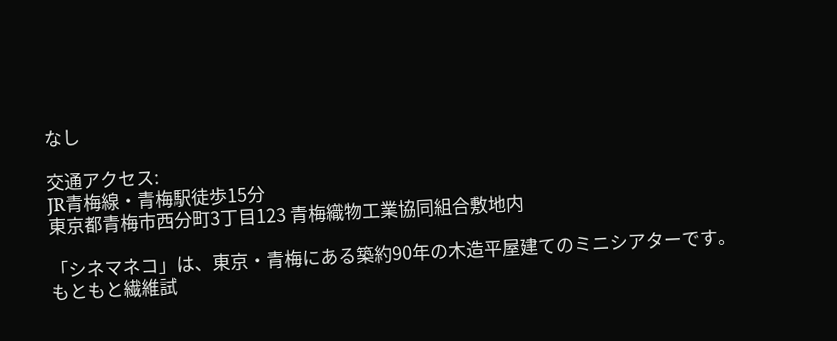なし

交通アクセス:
JR青梅線・青梅駅徒歩15分
東京都青梅市西分町3丁目123 青梅織物工業協同組合敷地内

「シネマネコ」は、東京・青梅にある築約90年の木造平屋建てのミニシアターです。
もともと繊維試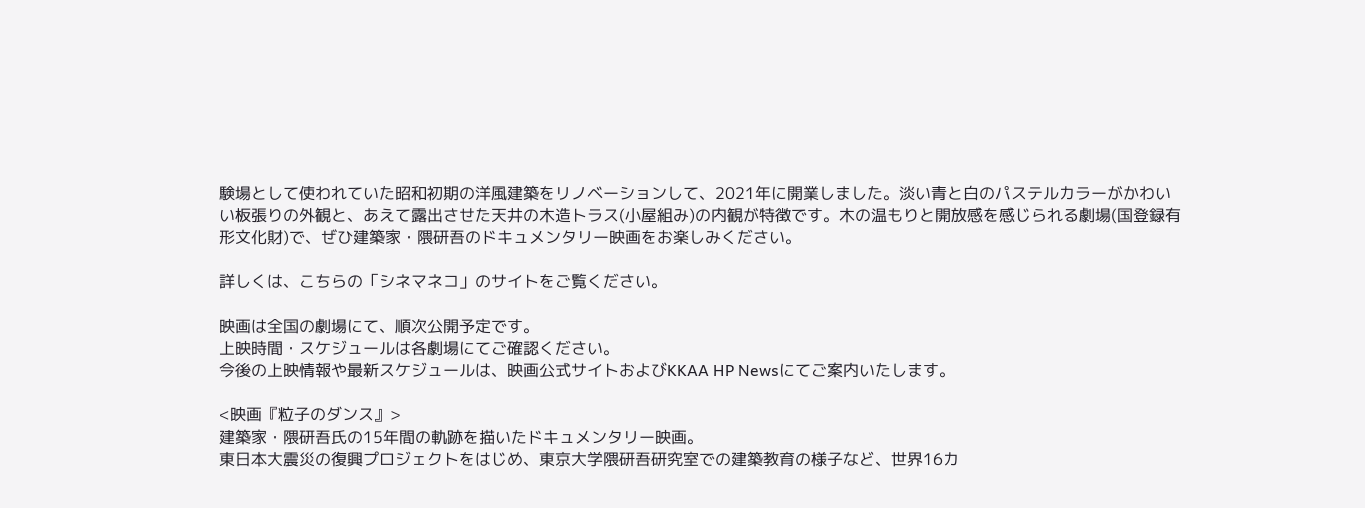験場として使われていた昭和初期の洋風建築をリノベーションして、2021年に開業しました。淡い青と白のパステルカラーがかわいい板張りの外観と、あえて露出させた天井の木造トラス(小屋組み)の内観が特徴です。木の温もりと開放感を感じられる劇場(国登録有形文化財)で、ぜひ建築家・隈研吾のドキュメンタリー映画をお楽しみください。

詳しくは、こちらの「シネマネコ」のサイトをご覧ください。

映画は全国の劇場にて、順次公開予定です。
上映時間・スケジュールは各劇場にてご確認ください。
今後の上映情報や最新スケジュールは、映画公式サイトおよびKKAA HP Newsにてご案内いたします。

<映画『粒子のダンス』>
建築家・隈研吾氏の15年間の軌跡を描いたドキュメンタリー映画。
東日本大震災の復興プロジェクトをはじめ、東京大学隈研吾研究室での建築教育の様子など、世界16カ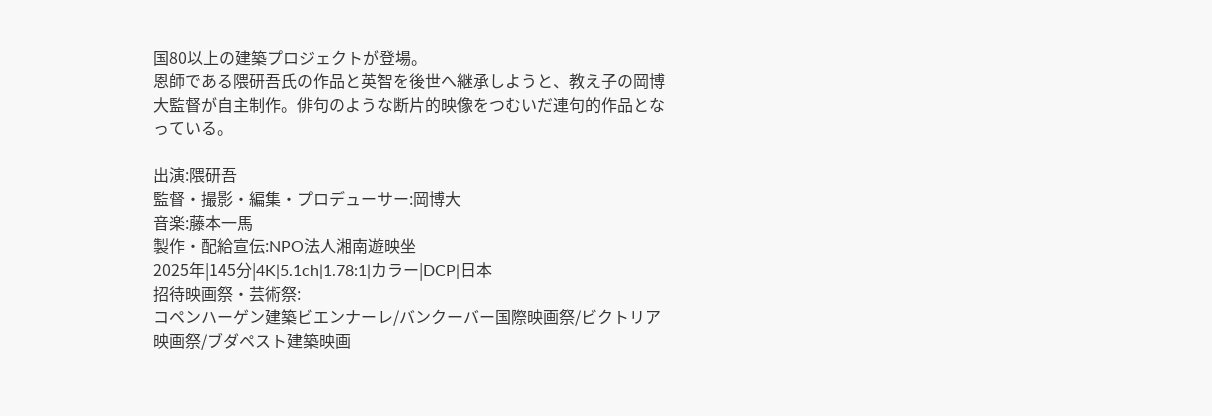国80以上の建築プロジェクトが登場。
恩師である隈研吾氏の作品と英智を後世へ継承しようと、教え子の岡博大監督が自主制作。俳句のような断片的映像をつむいだ連句的作品となっている。

出演:隈研吾
監督・撮影・編集・プロデューサー:岡博大
音楽:藤本一馬
製作・配給宣伝:NPO法人湘南遊映坐
2025年|145分|4K|5.1ch|1.78:1|カラー|DCP|日本
招待映画祭・芸術祭:
コペンハーゲン建築ビエンナーレ/バンクーバー国際映画祭/ビクトリア映画祭/ブダペスト建築映画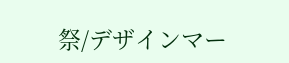祭/デザインマー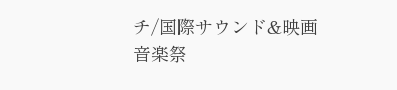チ/国際サウンド&映画音楽祭